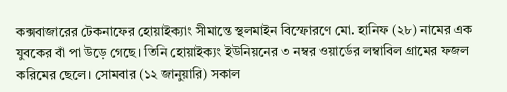কক্সবাজারের টেকনাফের হোয়াইক্যাং সীমান্তে স্থলমাইন বিস্ফোরণে মো. হানিফ (২৮) নামের এক যুবকের বাঁ পা উড়ে গেছে। তিনি হোয়াইক্যং ইউনিয়নের ৩ নম্বর ওয়ার্ডের লম্বাবিল গ্রামের ফজল করিমের ছেলে। সোমবার (১২ জানুয়ারি) সকাল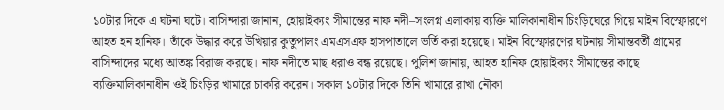১০টার দিকে এ ঘটনা ঘটে। বাসিন্দারা জানান, হোয়াইক্যং সীমান্তের নাফ নদী–সংলগ্ন এলাকায় ব্যক্তি মালিকানাধীন চিংড়িঘেরে গিয়ে মাইন বিস্ফোরণে আহত হন হানিফ। তাঁকে উদ্ধার করে উখিয়ার কুতুপালং এমএসএফ হাসপাতালে ভর্তি করা হয়েছে। মাইন বিস্ফোরণের ঘটনায় সীমান্তবর্তী গ্রামের বাসিন্দাদের মধ্যে আতঙ্ক বিরাজ করছে। নাফ নদীতে মাছ ধরাও বন্ধ রয়েছে। পুলিশ জানায়, আহত হানিফ হোয়াইক্যং সীমান্তের কাছে ব্যক্তিমালিকানাধীন ওই চিংড়ির খামারে চাকরি করেন। সকাল ১০টার দিকে তিনি খামারে রাখা নৌকা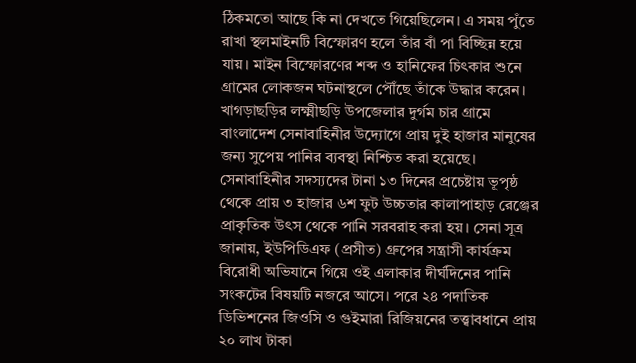ঠিকমতো আছে কি না দেখতে গিয়েছিলেন। এ সময় পুঁতে রাখা স্থলমাইনটি বিস্ফোরণ হলে তাঁর বাঁ পা বিচ্ছিন্ন হয়ে যায়। মাইন বিস্ফোরণের শব্দ ও হানিফের চিৎকার শুনে গ্রামের লোকজন ঘটনাস্থলে পৌঁছে তাঁকে উদ্ধার করেন।
খাগড়াছড়ির লক্ষ্মীছড়ি উপজেলার দুর্গম চার গ্রামে বাংলাদেশ সেনাবাহিনীর উদ্যোগে প্রায় দুই হাজার মানুষের জন্য সুপেয় পানির ব্যবস্থা নিশ্চিত করা হয়েছে। সেনাবাহিনীর সদস্যদের টানা ১৩ দিনের প্রচেষ্টায় ভূপৃষ্ঠ থেকে প্রায় ৩ হাজার ৬শ ফুট উচ্চতার কালাপাহাড় রেঞ্জের প্রাকৃতিক উৎস থেকে পানি সরবরাহ করা হয়। সেনা সূত্র জানায়, ইউপিডিএফ (প্রসীত) গ্রুপের সন্ত্রাসী কার্যক্রম বিরোধী অভিযানে গিয়ে ওই এলাকার দীর্ঘদিনের পানি সংকটের বিষয়টি নজরে আসে। পরে ২৪ পদাতিক ডিভিশনের জিওসি ও গুইমারা রিজিয়নের তত্ত্বাবধানে প্রায় ২০ লাখ টাকা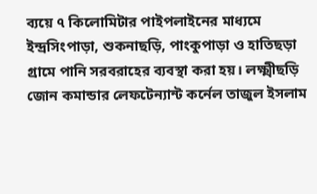ব্যয়ে ৭ কিলোমিটার পাইপলাইনের মাধ্যমে ইন্দ্রসিংপাড়া, শুকনাছড়ি, পাংকুপাড়া ও হাতিছড়া গ্রামে পানি সরবরাহের ব্যবস্থা করা হয়। লক্ষ্মীছড়ি জোন কমান্ডার লেফটেন্যান্ট কর্নেল তাজুল ইসলাম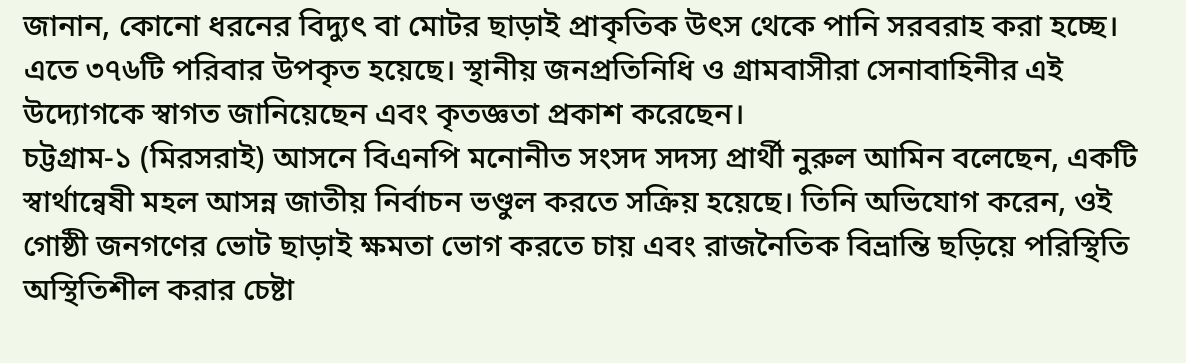জানান, কোনো ধরনের বিদ্যুৎ বা মোটর ছাড়াই প্রাকৃতিক উৎস থেকে পানি সরবরাহ করা হচ্ছে। এতে ৩৭৬টি পরিবার উপকৃত হয়েছে। স্থানীয় জনপ্রতিনিধি ও গ্রামবাসীরা সেনাবাহিনীর এই উদ্যোগকে স্বাগত জানিয়েছেন এবং কৃতজ্ঞতা প্রকাশ করেছেন।
চট্টগ্রাম-১ (মিরসরাই) আসনে বিএনপি মনোনীত সংসদ সদস্য প্রার্থী নুরুল আমিন বলেছেন, একটি স্বার্থান্বেষী মহল আসন্ন জাতীয় নির্বাচন ভণ্ডুল করতে সক্রিয় হয়েছে। তিনি অভিযোগ করেন, ওই গোষ্ঠী জনগণের ভোট ছাড়াই ক্ষমতা ভোগ করতে চায় এবং রাজনৈতিক বিভ্রান্তি ছড়িয়ে পরিস্থিতি অস্থিতিশীল করার চেষ্টা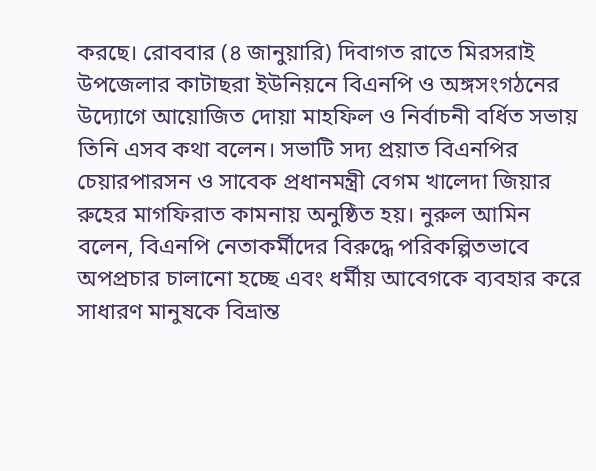করছে। রোববার (৪ জানুয়ারি) দিবাগত রাতে মিরসরাই উপজেলার কাটাছরা ইউনিয়নে বিএনপি ও অঙ্গসংগঠনের উদ্যোগে আয়োজিত দোয়া মাহফিল ও নির্বাচনী বর্ধিত সভায় তিনি এসব কথা বলেন। সভাটি সদ্য প্রয়াত বিএনপির চেয়ারপারসন ও সাবেক প্রধানমন্ত্রী বেগম খালেদা জিয়ার রুহের মাগফিরাত কামনায় অনুষ্ঠিত হয়। নুরুল আমিন বলেন, বিএনপি নেতাকর্মীদের বিরুদ্ধে পরিকল্পিতভাবে অপপ্রচার চালানো হচ্ছে এবং ধর্মীয় আবেগকে ব্যবহার করে সাধারণ মানুষকে বিভ্রান্ত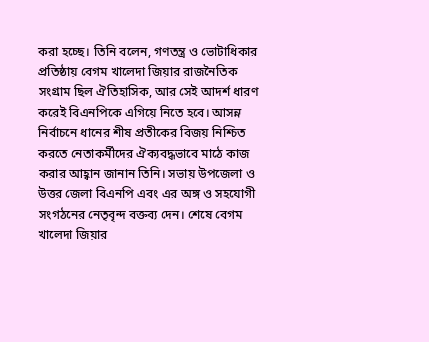করা হচ্ছে। তিনি বলেন, গণতন্ত্র ও ভোটাধিকার প্রতিষ্ঠায় বেগম খালেদা জিয়ার রাজনৈতিক সংগ্রাম ছিল ঐতিহাসিক, আর সেই আদর্শ ধারণ করেই বিএনপিকে এগিয়ে নিতে হবে। আসন্ন নির্বাচনে ধানের শীষ প্রতীকের বিজয় নিশ্চিত করতে নেতাকর্মীদের ঐক্যবদ্ধভাবে মাঠে কাজ করার আহ্বান জানান তিনি। সভায় উপজেলা ও উত্তর জেলা বিএনপি এবং এর অঙ্গ ও সহযোগী সংগঠনের নেতৃবৃন্দ বক্তব্য দেন। শেষে বেগম খালেদা জিয়ার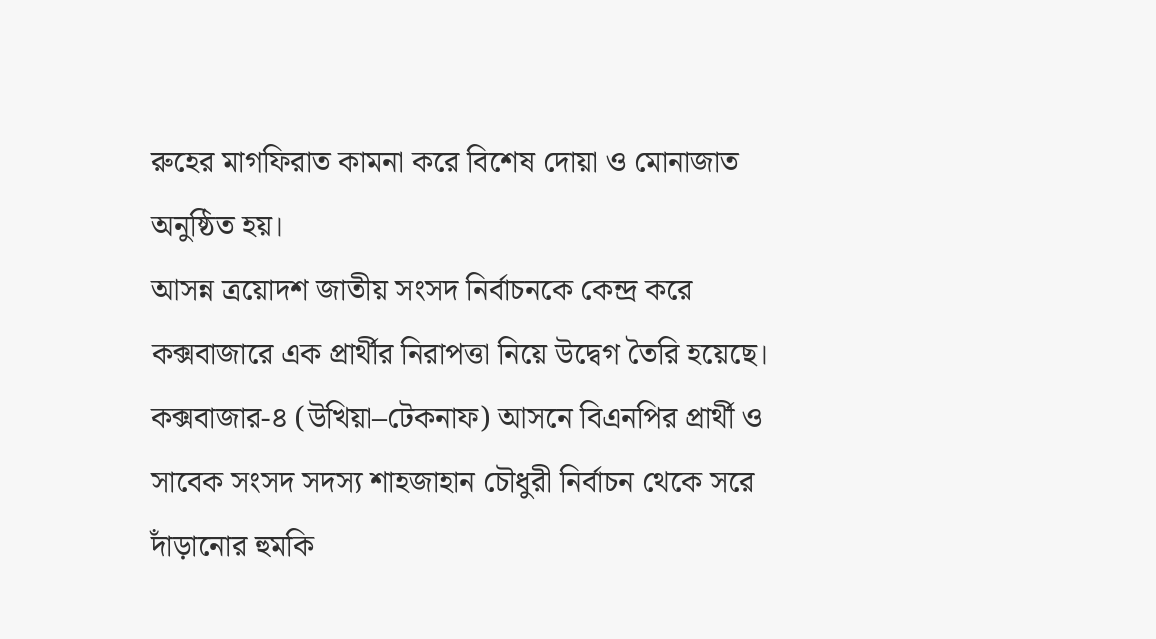রুহের মাগফিরাত কামনা করে বিশেষ দোয়া ও মোনাজাত অনুষ্ঠিত হয়।
আসন্ন ত্রয়োদশ জাতীয় সংসদ নির্বাচনকে কেন্দ্র করে কক্সবাজারে এক প্রার্থীর নিরাপত্তা নিয়ে উদ্বেগ তৈরি হয়েছে। কক্সবাজার-৪ (উখিয়া–টেকনাফ) আসনে বিএনপির প্রার্থী ও সাবেক সংসদ সদস্য শাহজাহান চৌধুরী নির্বাচন থেকে সরে দাঁড়ানোর হুমকি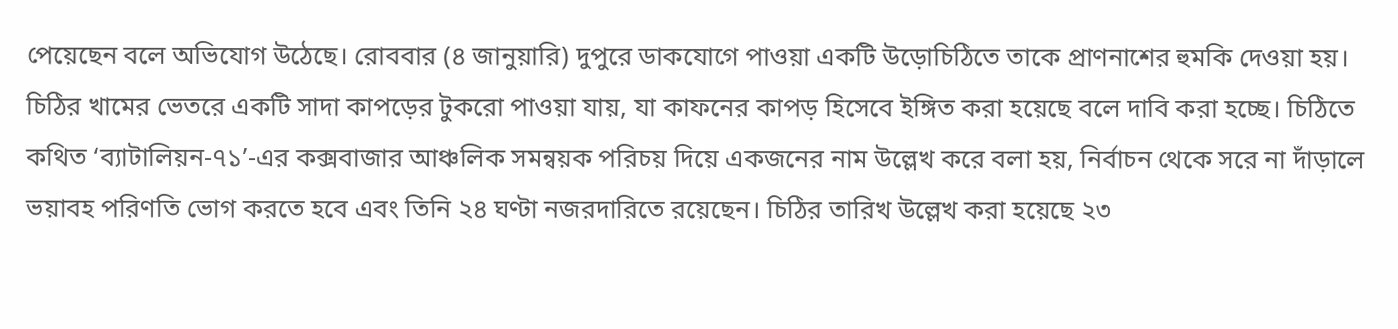পেয়েছেন বলে অভিযোগ উঠেছে। রোববার (৪ জানুয়ারি) দুপুরে ডাকযোগে পাওয়া একটি উড়োচিঠিতে তাকে প্রাণনাশের হুমকি দেওয়া হয়। চিঠির খামের ভেতরে একটি সাদা কাপড়ের টুকরো পাওয়া যায়, যা কাফনের কাপড় হিসেবে ইঙ্গিত করা হয়েছে বলে দাবি করা হচ্ছে। চিঠিতে কথিত ‘ব্যাটালিয়ন-৭১’-এর কক্সবাজার আঞ্চলিক সমন্বয়ক পরিচয় দিয়ে একজনের নাম উল্লেখ করে বলা হয়, নির্বাচন থেকে সরে না দাঁড়ালে ভয়াবহ পরিণতি ভোগ করতে হবে এবং তিনি ২৪ ঘণ্টা নজরদারিতে রয়েছেন। চিঠির তারিখ উল্লেখ করা হয়েছে ২৩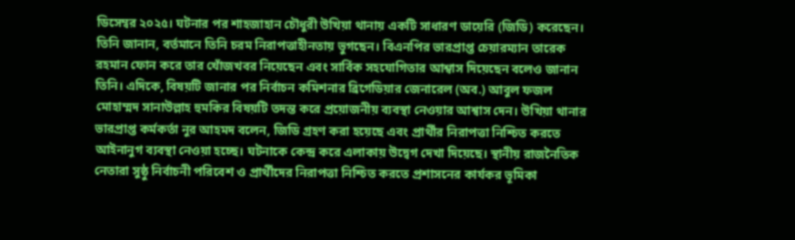ডিসেম্বর ২০২৫। ঘটনার পর শাহজাহান চৌধুরী উখিয়া থানায় একটি সাধারণ ডায়েরি (জিডি) করেছেন। তিনি জানান, বর্তমানে তিনি চরম নিরাপত্তাহীনতায় ভুগছেন। বিএনপির ভারপ্রাপ্ত চেয়ারম্যান তারেক রহমান ফোন করে তার খোঁজখবর নিয়েছেন এবং সার্বিক সহযোগিতার আশ্বাস দিয়েছেন বলেও জানান তিনি। এদিকে, বিষয়টি জানার পর নির্বাচন কমিশনার ব্রিগেডিয়ার জেনারেল (অব.) আবুল ফজল মোহাম্মদ সানাউল্লাহ হুমকির বিষয়টি তদন্ত করে প্রয়োজনীয় ব্যবস্থা নেওয়ার আশ্বাস দেন। উখিয়া থানার ভারপ্রাপ্ত কর্মকর্তা নুর আহমদ বলেন, জিডি গ্রহণ করা হয়েছে এবং প্রার্থীর নিরাপত্তা নিশ্চিত করতে আইনানুগ ব্যবস্থা নেওয়া হচ্ছে। ঘটনাকে কেন্দ্র করে এলাকায় উদ্বেগ দেখা দিয়েছে। স্থানীয় রাজনৈতিক নেতারা সুষ্ঠু নির্বাচনী পরিবেশ ও প্রার্থীদের নিরাপত্তা নিশ্চিত করতে প্রশাসনের কার্যকর ভূমিকা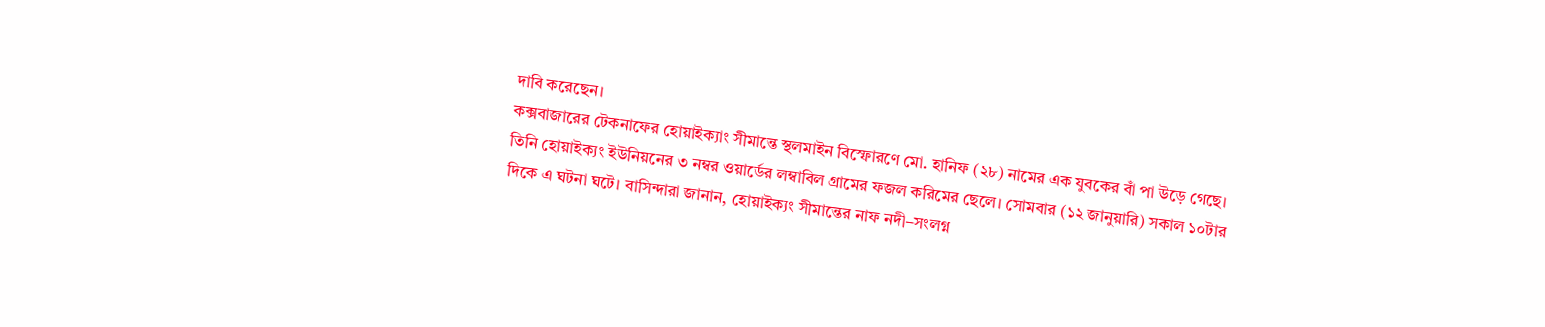দাবি করেছেন।
কক্সবাজারের টেকনাফের হোয়াইক্যাং সীমান্তে স্থলমাইন বিস্ফোরণে মো. হানিফ (২৮) নামের এক যুবকের বাঁ পা উড়ে গেছে। তিনি হোয়াইক্যং ইউনিয়নের ৩ নম্বর ওয়ার্ডের লম্বাবিল গ্রামের ফজল করিমের ছেলে। সোমবার (১২ জানুয়ারি) সকাল ১০টার দিকে এ ঘটনা ঘটে। বাসিন্দারা জানান, হোয়াইক্যং সীমান্তের নাফ নদী–সংলগ্ন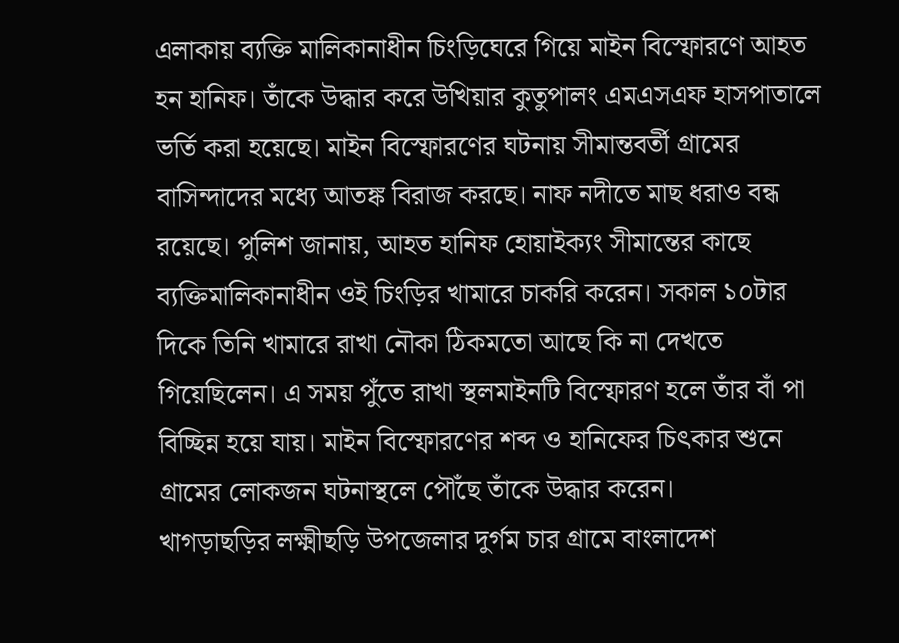এলাকায় ব্যক্তি মালিকানাধীন চিংড়িঘেরে গিয়ে মাইন বিস্ফোরণে আহত হন হানিফ। তাঁকে উদ্ধার করে উখিয়ার কুতুপালং এমএসএফ হাসপাতালে ভর্তি করা হয়েছে। মাইন বিস্ফোরণের ঘটনায় সীমান্তবর্তী গ্রামের বাসিন্দাদের মধ্যে আতঙ্ক বিরাজ করছে। নাফ নদীতে মাছ ধরাও বন্ধ রয়েছে। পুলিশ জানায়, আহত হানিফ হোয়াইক্যং সীমান্তের কাছে ব্যক্তিমালিকানাধীন ওই চিংড়ির খামারে চাকরি করেন। সকাল ১০টার দিকে তিনি খামারে রাখা নৌকা ঠিকমতো আছে কি না দেখতে গিয়েছিলেন। এ সময় পুঁতে রাখা স্থলমাইনটি বিস্ফোরণ হলে তাঁর বাঁ পা বিচ্ছিন্ন হয়ে যায়। মাইন বিস্ফোরণের শব্দ ও হানিফের চিৎকার শুনে গ্রামের লোকজন ঘটনাস্থলে পৌঁছে তাঁকে উদ্ধার করেন।
খাগড়াছড়ির লক্ষ্মীছড়ি উপজেলার দুর্গম চার গ্রামে বাংলাদেশ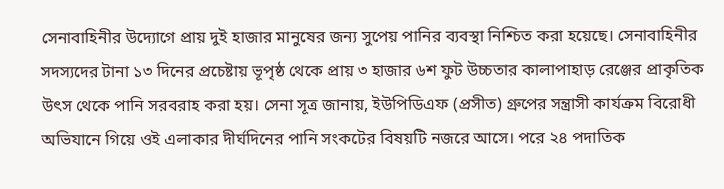সেনাবাহিনীর উদ্যোগে প্রায় দুই হাজার মানুষের জন্য সুপেয় পানির ব্যবস্থা নিশ্চিত করা হয়েছে। সেনাবাহিনীর সদস্যদের টানা ১৩ দিনের প্রচেষ্টায় ভূপৃষ্ঠ থেকে প্রায় ৩ হাজার ৬শ ফুট উচ্চতার কালাপাহাড় রেঞ্জের প্রাকৃতিক উৎস থেকে পানি সরবরাহ করা হয়। সেনা সূত্র জানায়, ইউপিডিএফ (প্রসীত) গ্রুপের সন্ত্রাসী কার্যক্রম বিরোধী অভিযানে গিয়ে ওই এলাকার দীর্ঘদিনের পানি সংকটের বিষয়টি নজরে আসে। পরে ২৪ পদাতিক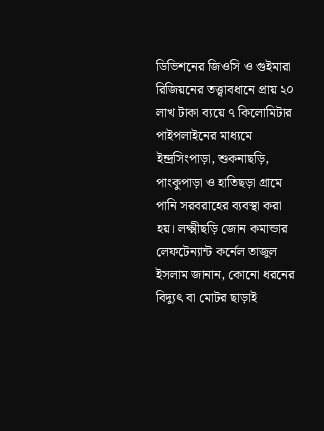ডিভিশনের জিওসি ও গুইমারা রিজিয়নের তত্ত্বাবধানে প্রায় ২০ লাখ টাকা ব্যয়ে ৭ কিলোমিটার পাইপলাইনের মাধ্যমে ইন্দ্রসিংপাড়া, শুকনাছড়ি, পাংকুপাড়া ও হাতিছড়া গ্রামে পানি সরবরাহের ব্যবস্থা করা হয়। লক্ষ্মীছড়ি জোন কমান্ডার লেফটেন্যান্ট কর্নেল তাজুল ইসলাম জানান, কোনো ধরনের বিদ্যুৎ বা মোটর ছাড়াই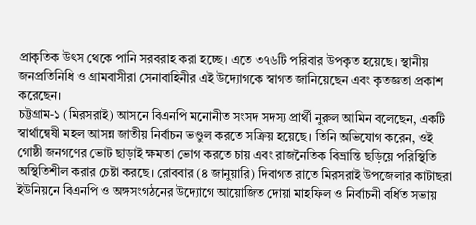প্রাকৃতিক উৎস থেকে পানি সরবরাহ করা হচ্ছে। এতে ৩৭৬টি পরিবার উপকৃত হয়েছে। স্থানীয় জনপ্রতিনিধি ও গ্রামবাসীরা সেনাবাহিনীর এই উদ্যোগকে স্বাগত জানিয়েছেন এবং কৃতজ্ঞতা প্রকাশ করেছেন।
চট্টগ্রাম-১ (মিরসরাই) আসনে বিএনপি মনোনীত সংসদ সদস্য প্রার্থী নুরুল আমিন বলেছেন, একটি স্বার্থান্বেষী মহল আসন্ন জাতীয় নির্বাচন ভণ্ডুল করতে সক্রিয় হয়েছে। তিনি অভিযোগ করেন, ওই গোষ্ঠী জনগণের ভোট ছাড়াই ক্ষমতা ভোগ করতে চায় এবং রাজনৈতিক বিভ্রান্তি ছড়িয়ে পরিস্থিতি অস্থিতিশীল করার চেষ্টা করছে। রোববার (৪ জানুয়ারি) দিবাগত রাতে মিরসরাই উপজেলার কাটাছরা ইউনিয়নে বিএনপি ও অঙ্গসংগঠনের উদ্যোগে আয়োজিত দোয়া মাহফিল ও নির্বাচনী বর্ধিত সভায়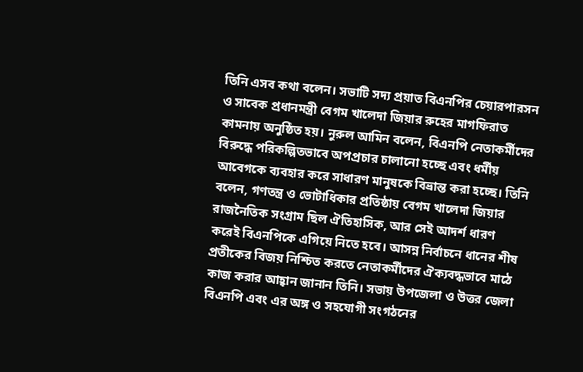তিনি এসব কথা বলেন। সভাটি সদ্য প্রয়াত বিএনপির চেয়ারপারসন ও সাবেক প্রধানমন্ত্রী বেগম খালেদা জিয়ার রুহের মাগফিরাত কামনায় অনুষ্ঠিত হয়। নুরুল আমিন বলেন, বিএনপি নেতাকর্মীদের বিরুদ্ধে পরিকল্পিতভাবে অপপ্রচার চালানো হচ্ছে এবং ধর্মীয় আবেগকে ব্যবহার করে সাধারণ মানুষকে বিভ্রান্ত করা হচ্ছে। তিনি বলেন, গণতন্ত্র ও ভোটাধিকার প্রতিষ্ঠায় বেগম খালেদা জিয়ার রাজনৈতিক সংগ্রাম ছিল ঐতিহাসিক, আর সেই আদর্শ ধারণ করেই বিএনপিকে এগিয়ে নিতে হবে। আসন্ন নির্বাচনে ধানের শীষ প্রতীকের বিজয় নিশ্চিত করতে নেতাকর্মীদের ঐক্যবদ্ধভাবে মাঠে কাজ করার আহ্বান জানান তিনি। সভায় উপজেলা ও উত্তর জেলা বিএনপি এবং এর অঙ্গ ও সহযোগী সংগঠনের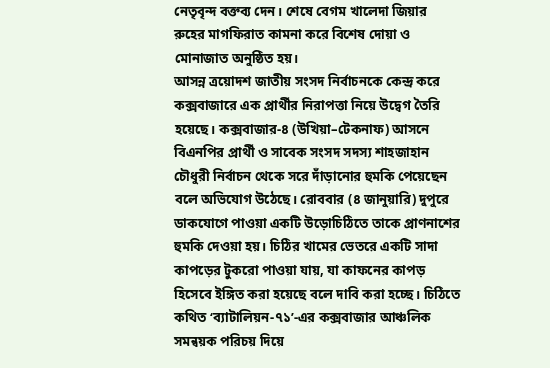নেতৃবৃন্দ বক্তব্য দেন। শেষে বেগম খালেদা জিয়ার রুহের মাগফিরাত কামনা করে বিশেষ দোয়া ও মোনাজাত অনুষ্ঠিত হয়।
আসন্ন ত্রয়োদশ জাতীয় সংসদ নির্বাচনকে কেন্দ্র করে কক্সবাজারে এক প্রার্থীর নিরাপত্তা নিয়ে উদ্বেগ তৈরি হয়েছে। কক্সবাজার-৪ (উখিয়া–টেকনাফ) আসনে বিএনপির প্রার্থী ও সাবেক সংসদ সদস্য শাহজাহান চৌধুরী নির্বাচন থেকে সরে দাঁড়ানোর হুমকি পেয়েছেন বলে অভিযোগ উঠেছে। রোববার (৪ জানুয়ারি) দুপুরে ডাকযোগে পাওয়া একটি উড়োচিঠিতে তাকে প্রাণনাশের হুমকি দেওয়া হয়। চিঠির খামের ভেতরে একটি সাদা কাপড়ের টুকরো পাওয়া যায়, যা কাফনের কাপড় হিসেবে ইঙ্গিত করা হয়েছে বলে দাবি করা হচ্ছে। চিঠিতে কথিত ‘ব্যাটালিয়ন-৭১’-এর কক্সবাজার আঞ্চলিক সমন্বয়ক পরিচয় দিয়ে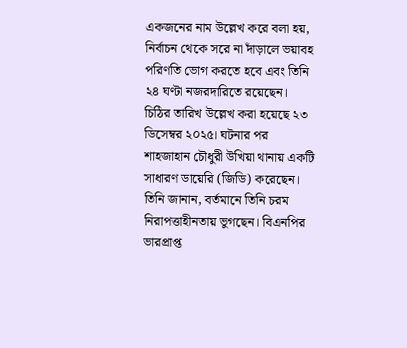একজনের নাম উল্লেখ করে বলা হয়, নির্বাচন থেকে সরে না দাঁড়ালে ভয়াবহ পরিণতি ভোগ করতে হবে এবং তিনি ২৪ ঘণ্টা নজরদারিতে রয়েছেন। চিঠির তারিখ উল্লেখ করা হয়েছে ২৩ ডিসেম্বর ২০২৫। ঘটনার পর শাহজাহান চৌধুরী উখিয়া থানায় একটি সাধারণ ডায়েরি (জিডি) করেছেন। তিনি জানান, বর্তমানে তিনি চরম নিরাপত্তাহীনতায় ভুগছেন। বিএনপির ভারপ্রাপ্ত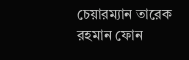চেয়ারম্যান তারেক রহমান ফোন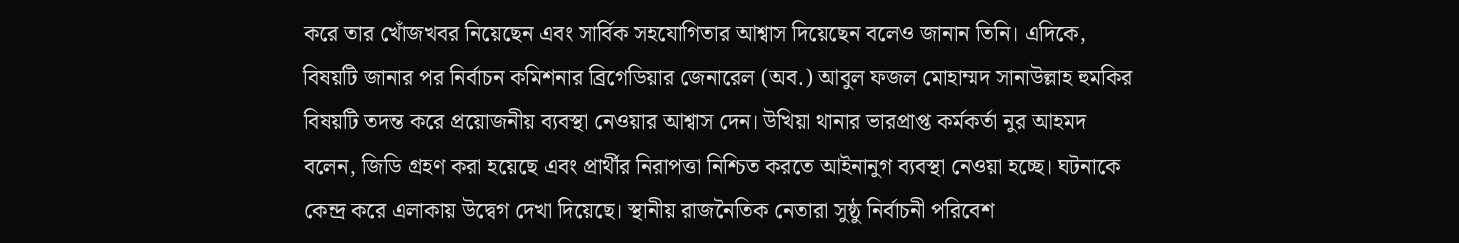করে তার খোঁজখবর নিয়েছেন এবং সার্বিক সহযোগিতার আশ্বাস দিয়েছেন বলেও জানান তিনি। এদিকে, বিষয়টি জানার পর নির্বাচন কমিশনার ব্রিগেডিয়ার জেনারেল (অব.) আবুল ফজল মোহাম্মদ সানাউল্লাহ হুমকির বিষয়টি তদন্ত করে প্রয়োজনীয় ব্যবস্থা নেওয়ার আশ্বাস দেন। উখিয়া থানার ভারপ্রাপ্ত কর্মকর্তা নুর আহমদ বলেন, জিডি গ্রহণ করা হয়েছে এবং প্রার্থীর নিরাপত্তা নিশ্চিত করতে আইনানুগ ব্যবস্থা নেওয়া হচ্ছে। ঘটনাকে কেন্দ্র করে এলাকায় উদ্বেগ দেখা দিয়েছে। স্থানীয় রাজনৈতিক নেতারা সুষ্ঠু নির্বাচনী পরিবেশ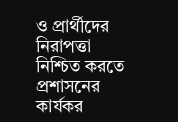ও প্রার্থীদের নিরাপত্তা নিশ্চিত করতে প্রশাসনের কার্যকর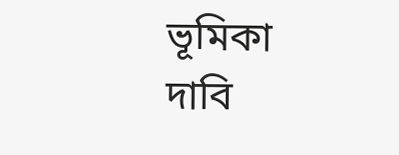ভূমিকা দাবি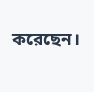করেছেন।